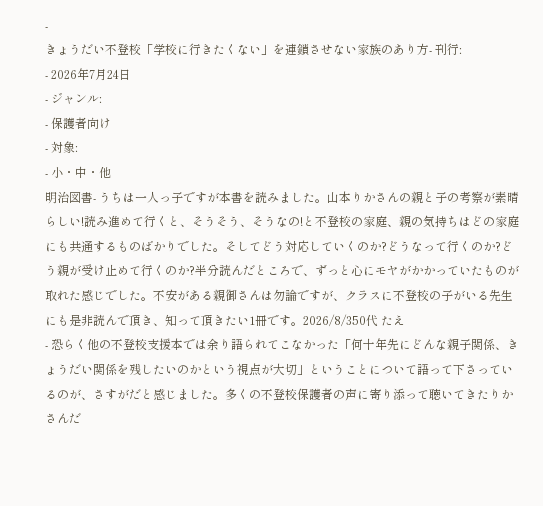-
きょうだい不登校「学校に行きたくない」を連鎖させない家族のあり方- 刊行:
- 2026年7月24日
- ジャンル:
- 保護者向け
- 対象:
- 小・中・他
明治図書- うちは一人っ子ですが本書を読みました。山本りかさんの親と子の考察が素晴らしい!読み進めて行くと、そうそう、そうなの!と不登校の家庭、親の気持ちはどの家庭にも共通するものばかりでした。そしてどう対応していくのか?どうなって行くのか?どう親が受け止めて行くのか?半分読んだところで、ずっと心にモヤがかかっていたものが取れた感じでした。不安がある親御さんは勿論ですが、クラスに不登校の子がいる先生にも是非読んで頂き、知って頂きたい1冊です。2026/8/350代 たえ
- 恐らく他の不登校支援本では余り語られてこなかった「何十年先にどんな親子関係、きょうだい関係を残したいのかという視点が大切」ということについて語って下さっているのが、さすがだと感じました。多くの不登校保護者の声に寄り添って聴いてきたりかさんだ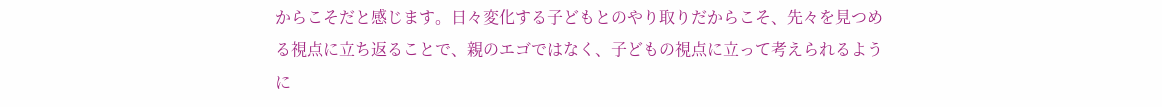からこそだと感じます。日々変化する子どもとのやり取りだからこそ、先々を見つめる視点に立ち返ることで、親のエゴではなく、子どもの視点に立って考えられるように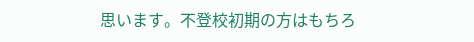思います。不登校初期の方はもちろ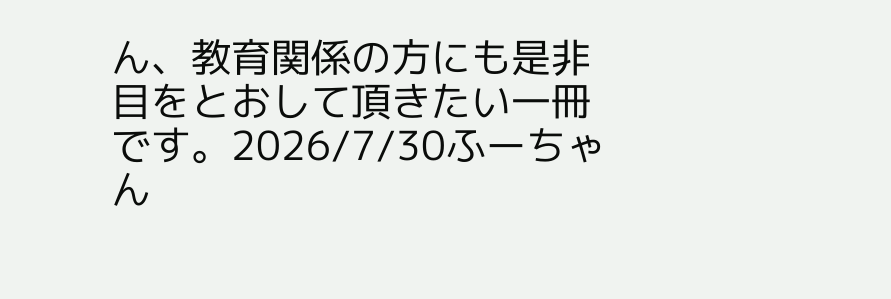ん、教育関係の方にも是非目をとおして頂きたい一冊です。2026/7/30ふーちゃん